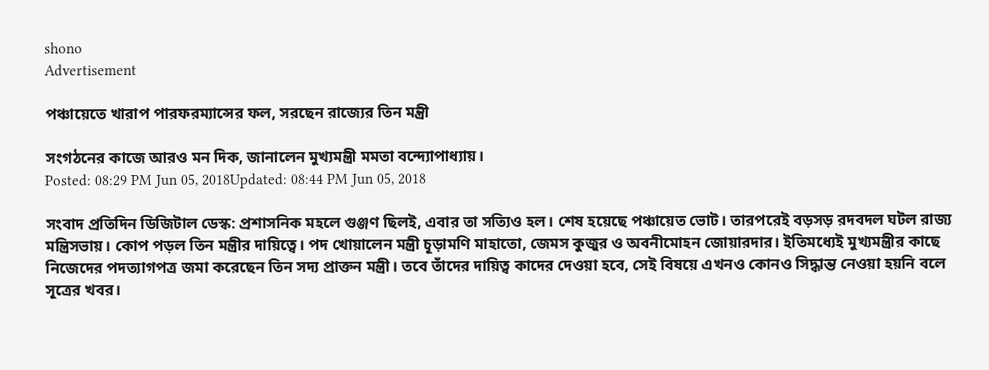shono
Advertisement

পঞ্চায়েতে খারাপ পারফরম্যান্সের ফল, সরছেন রাজ্যের তিন মন্ত্রী

সংগঠনের কাজে আরও মন দিক, জানালেন মুখ্যমন্ত্রী মমতা বন্দ্যোপাধ্যায়।
Posted: 08:29 PM Jun 05, 2018Updated: 08:44 PM Jun 05, 2018

সংবাদ প্রতিদিন ডিজিটাল ডেস্ক: প্রশাসনিক মহলে গুঞ্জণ ছিলই, এবার তা সত্যিও হল। শেষ হয়েছে পঞ্চায়েত ভোট। তারপরেই বড়সড় রদবদল ঘটল রাজ্য মন্ত্রিসভায়। কোপ পড়ল তিন মন্ত্রীর দায়িত্বে। পদ খোয়ালেন মন্ত্রী চূড়ামণি মাহাতো, জেমস কুজুর ও অবনীমোহন জোয়ারদার। ইতিমধ্যেই মুখ্যমন্ত্রীর কাছে নিজেদের পদত্যাগপত্র জমা করেছেন তিন সদ্য প্রাক্তন মন্ত্রী। তবে তাঁদের দায়িত্ব কাদের দেওয়া হবে, সেই বিষয়ে এখনও কোনও সিদ্ধান্ত নেওয়া হয়নি বলে সূত্রের খবর।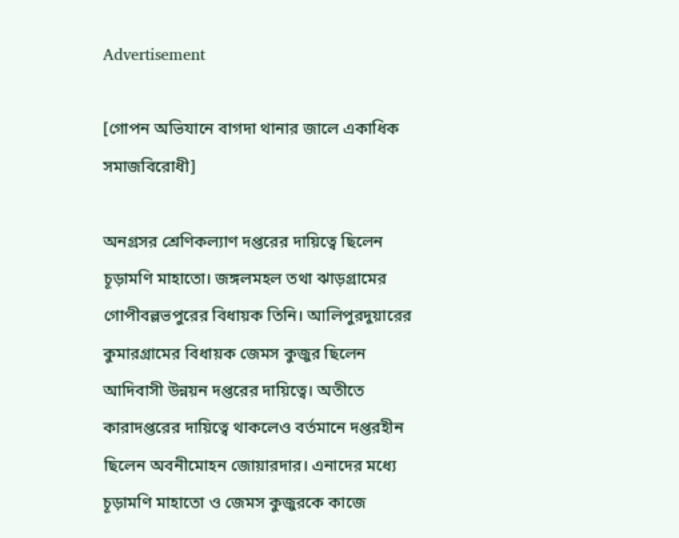Advertisement

[গোপন অভিযানে বাগদা থানার জালে একাধিক সমাজবিরোধী]

অনগ্রসর শ্রেণিকল্যাণ দপ্তরের দায়িত্বে ছিলেন চূড়ামণি মাহাতো। জঙ্গলমহল তথা ঝাড়গ্রামের গোপীবল্লভপুরের বিধায়ক তিনি। আলিপুরদুয়ারের কুমারগ্রামের বিধায়ক জেমস কুজুর ছিলেন আদিবাসী উন্নয়ন দপ্তরের দায়িত্বে। অতীতে কারাদপ্তরের দায়িত্বে থাকলেও বর্তমানে দপ্তরহীন ছিলেন অবনীমোহন জোয়ারদার। এনাদের মধ্যে চূড়ামণি মাহাতো ও জেমস কুজুরকে কাজে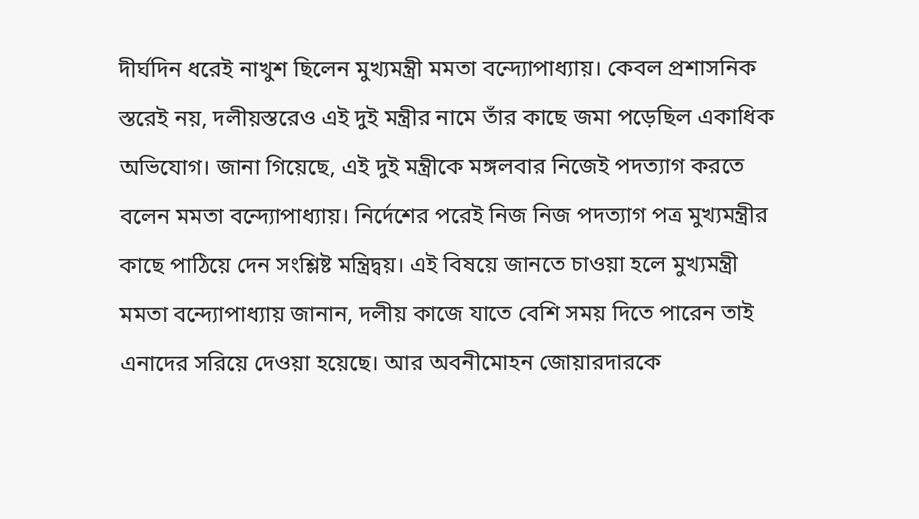দীর্ঘদিন ধরেই নাখুশ ছিলেন মুখ্যমন্ত্রী মমতা বন্দ্যোপাধ্যায়। কেবল প্রশাসনিক স্তরেই নয়, দলীয়স্তরেও এই দুই মন্ত্রীর নামে তাঁর কাছে জমা পড়েছিল একাধিক অভিযোগ। জানা গিয়েছে, এই দুই মন্ত্রীকে মঙ্গলবার নিজেই পদত্যাগ করতে বলেন মমতা বন্দ্যোপাধ্যায়। নির্দেশের পরেই নিজ নিজ পদত্যাগ পত্র মুখ্যমন্ত্রীর কাছে পাঠিয়ে দেন সংশ্লিষ্ট মন্ত্রিদ্বয়। এই বিষয়ে জানতে চাওয়া হলে মুখ্যমন্ত্রী মমতা বন্দ্যোপাধ্যায় জানান, দলীয় কাজে যাতে বেশি সময় দিতে পারেন তাই এনাদের সরিয়ে দেওয়া হয়েছে। আর অবনীমোহন জোয়ারদারকে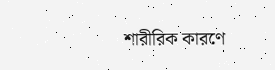শারীরিক কারণে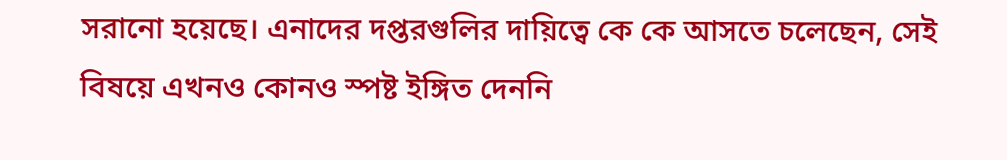সরানো হয়েছে। এনাদের দপ্তরগুলির দায়িত্বে কে কে আসতে চলেছেন, সেই বিষয়ে এখনও কোনও স্পষ্ট ইঙ্গিত দেননি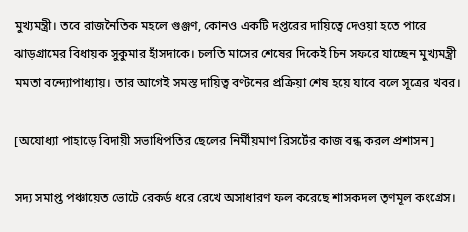মুখ্যমন্ত্রী। তবে রাজনৈতিক মহলে গুঞ্জণ, কোনও একটি দপ্তরের দায়িত্বে দেওয়া হতে পারে ঝাড়গ্রামের বিধায়ক সুকুমার হাঁসদাকে। চলতি মাসের শেষের দিকেই চিন সফরে যাচ্ছেন মুখ্যমন্ত্রী মমতা বন্দ্যোপাধ্যায়। তার আগেই সমস্ত দায়িত্ব বণ্টনের প্রক্রিয়া শেষ হয়ে যাবে বলে সূত্রের খবর।

[অযোধ্যা পাহাড়ে বিদায়ী সভাধিপতির ছেলের নির্মীয়মাণ রিসর্টের কাজ বন্ধ করল প্রশাসন]

সদ্য সমাপ্ত পঞ্চায়েত ভোটে রেকর্ড ধরে রেখে অসাধারণ ফল করেছে শাসকদল তৃণমূল কংগ্রেস।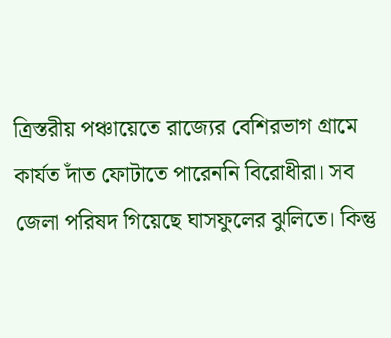ত্রিস্তরীয় পঞ্চায়েতে রাজ্যের বেশিরভাগ গ্রামে কার্যত দাঁত ফোটাতে পারেননি বিরোধীরা। সব জেলা পরিষদ গিয়েছে ঘাসফুলের ঝুলিতে। কিন্তু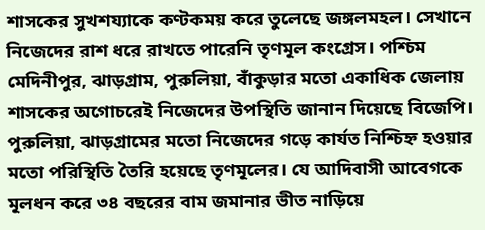শাসকের সুখশয্যাকে কণ্টকময় করে তুলেছে জঙ্গলমহল। সেখানে নিজেদের রাশ ধরে রাখতে পারেনি তৃণমূল কংগ্রেস। পশ্চিম মেদিনীপুর, ঝাড়গ্রাম, পুরুলিয়া, বাঁকুড়ার মতো একাধিক জেলায় শাসকের অগোচরেই নিজেদের উপস্থিতি জানান দিয়েছে বিজেপি। পুরুলিয়া, ঝাড়গ্রামের মতো নিজেদের গড়ে কার্যত নিশ্চিহ্ন হওয়ার মতো পরিস্থিতি তৈরি হয়েছে তৃণমূলের। যে আদিবাসী আবেগকে মূলধন করে ৩৪ বছরের বাম জমানার ভীত নাড়িয়ে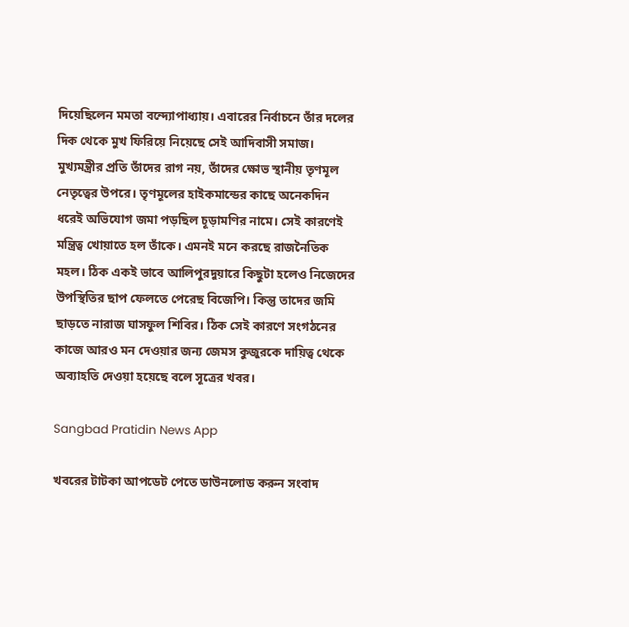দিয়েছিলেন মমতা বন্দ্যোপাধ্যায়। এবারের নির্বাচনে তাঁর দলের দিক থেকে মুখ ফিরিয়ে নিয়েছে সেই আদিবাসী সমাজ। মুখ্যমন্ত্রীর প্রতি তাঁদের রাগ নয়, তাঁদের ক্ষোভ স্থানীয় তৃণমূল নেতৃত্বের উপরে। তৃণমূলের হাইকমান্ডের কাছে অনেকদিন ধরেই অভিযোগ জমা পড়ছিল চূড়ামণির নামে। সেই কারণেই মন্ত্রিত্ব খোয়াতে হল তাঁকে। এমনই মনে করছে রাজনৈতিক মহল। ঠিক একই ভাবে আলিপুরদুয়ারে কিছুটা হলেও নিজেদের উপস্থিতির ছাপ ফেলতে পেরেছ বিজেপি। কিন্তু তাদের জমি ছাড়তে নারাজ ঘাসফুল শিবির। ঠিক সেই কারণে সংগঠনের কাজে আরও মন দেওয়ার জন্য জেমস কুজুরকে দায়িত্ব থেকে অব্যাহতি দেওয়া হয়েছে বলে সূত্রের খবর।

Sangbad Pratidin News App

খবরের টাটকা আপডেট পেতে ডাউনলোড করুন সংবাদ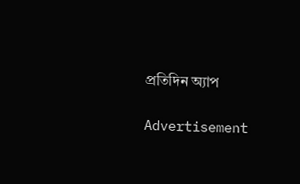প্রতিদিন অ্যাপ

Advertisement